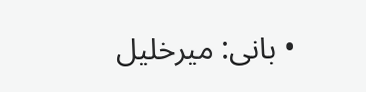• بانی: میرخلیل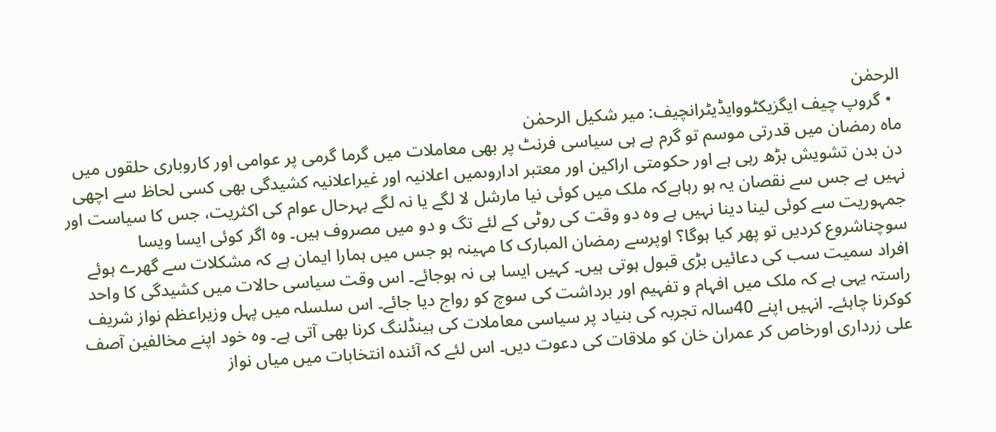الرحمٰن
  • گروپ چیف ایگزیکٹووایڈیٹرانچیف: میر شکیل الرحمٰن
ماہ رمضان میں قدرتی موسم تو گرم ہے ہی سیاسی فرنٹ پر بھی معاملات میں گرما گرمی پر عوامی اور کاروباری حلقوں میں دن بدن تشویش بڑھ رہی ہے اور حکومتی اراکین اور معتبر اداروںمیں اعلانیہ اور غیراعلانیہ کشیدگی بھی کسی لحاظ سے اچھی نہیں ہے جس سے نقصان یہ ہو رہاہےکہ ملک میں کوئی نیا مارشل لا لگے یا نہ لگے بہرحال عوام کی اکثریت، جس کا سیاست اور جمہوریت سے کوئی لینا دینا نہیں ہے وہ دو وقت کی روٹی کے لئے تگ و دو میں مصروف ہیں۔ وہ اگر کوئی ایسا ویسا سوچناشروع کردیں تو پھر کیا ہوگا؟ اوپرسے رمضان المبارک کا مہینہ ہو جس میں ہمارا ایمان ہے کہ مشکلات سے گھرے ہوئے افراد سمیت سب کی دعائیں بڑی قبول ہوتی ہیں۔ کہیں ایسا ہی نہ ہوجائے۔ اس وقت سیاسی حالات میں کشیدگی کا واحد راستہ یہی ہے کہ ملک میں افہام و تفہیم اور برداشت کی سوچ کو رواج دیا جائے۔ اس سلسلہ میں پہل وزیراعظم نواز شریف کوکرنا چاہئے۔ انہیں اپنے 40سالہ تجربہ کی بنیاد پر سیاسی معاملات کی ہینڈلنگ کرنا بھی آتی ہے۔ وہ خود اپنے مخالفین آصف علی زرداری اورخاص کر عمران خان کو ملاقات کی دعوت دیں۔ اس لئے کہ آئندہ انتخابات میں میاں نواز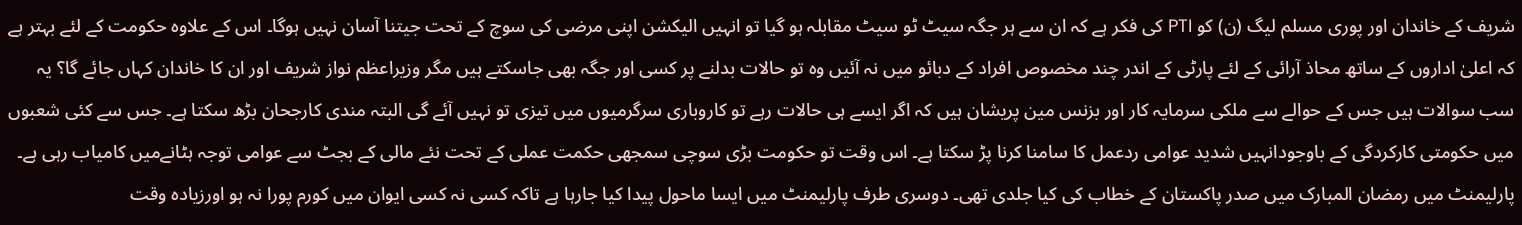شریف کے خاندان اور پوری مسلم لیگ (ن) کو PTI کی فکر ہے کہ ان سے ہر جگہ سیٹ ٹو سیٹ مقابلہ ہو گیا تو انہیں الیکشن اپنی مرضی کی سوچ کے تحت جیتنا آسان نہیں ہوگا۔ اس کے علاوہ حکومت کے لئے بہتر ہے کہ اعلیٰ اداروں کے ساتھ محاذ آرائی کے لئے پارٹی کے اندر چند مخصوص افراد کے دبائو میں نہ آئیں وہ تو حالات بدلنے پر کسی اور جگہ بھی جاسکتے ہیں مگر وزیراعظم نواز شریف اور ان کا خاندان کہاں جائے گا؟ یہ سب سوالات ہیں جس کے حوالے سے ملکی سرمایہ کار اور بزنس مین پریشان ہیں کہ اگر ایسے ہی حالات رہے تو کاروباری سرگرمیوں میں تیزی تو نہیں آئے گی البتہ مندی کارجحان بڑھ سکتا ہے۔ جس سے کئی شعبوں میں حکومتی کارکردگی کے باوجودانہیں شدید عوامی ردعمل کا سامنا کرنا پڑ سکتا ہے۔ اس وقت تو حکومت بڑی سوچی سمجھی حکمت عملی کے تحت نئے مالی کے بجٹ سے عوامی توجہ ہٹانےمیں کامیاب رہی ہے۔ پارلیمنٹ میں رمضان المبارک میں صدر پاکستان کے خطاب کی کیا جلدی تھی۔ دوسری طرف پارلیمنٹ میں ایسا ماحول پیدا کیا جارہا ہے تاکہ کسی نہ کسی ایوان میں کورم پورا نہ ہو اورزیادہ وقت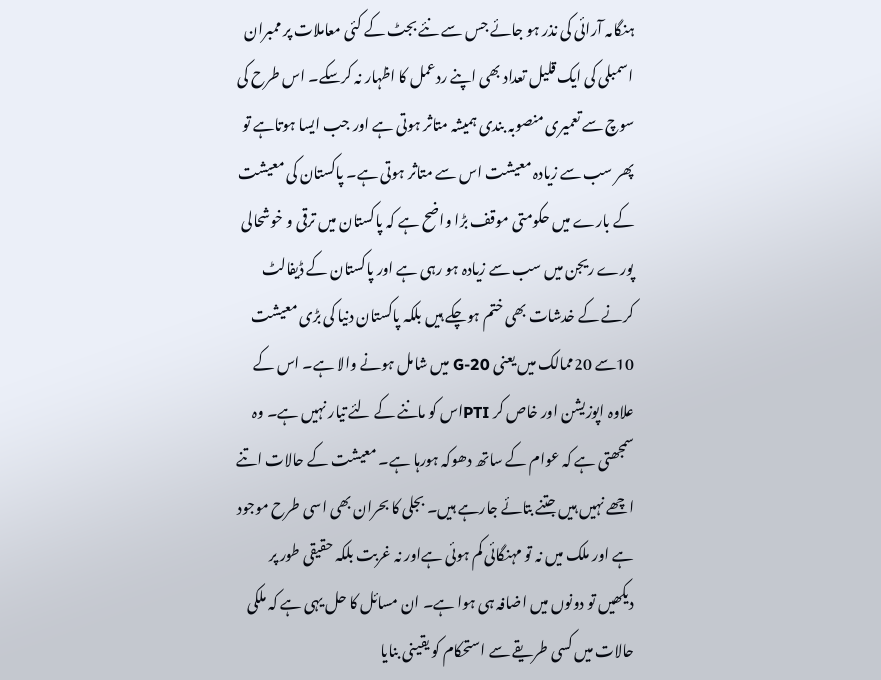ہنگامہ آرائی کی نذر ہو جائے جس سے نئے بجٹ کے کئی معاملات پر ممبران اسمبلی کی ایک قلیل تعداد بھی اپنے ردعمل کا اظہار نہ کرسکے۔ اس طرح کی سوچ سے تعمیری منصوبہ بندی ہمیشہ متاثر ہوتی ہے اور جب ایسا ہوتاہے تو پھر سب سے زیادہ معیشت اس سے متاثر ہوتی ہے۔ پاکستان کی معیشت کے بارے میں حکومتی موقف بڑا واضح ہے کہ پاکستان میں ترقی و خوشحالی پورے ریجن میں سب سے زیادہ ہو رہی ہے اور پاکستان کے ڈیفالٹ کرنے کے خدشات بھی ختم ہوچکے ہیں بلکہ پاکستان دنیا کی بڑی معیشت 10سے 20ممالک میں یعنی G-20 میں شامل ہونے والا ہے۔ اس کے علاوہ اپوزیشن اور خاص کر PTIاس کو ماننے کے لئے تیار نہیں ہے۔ وہ سمجھتی ہے کہ عوام کے ساتھ دھوکہ ہورہا ہے۔ معیشت کے حالات اتنے اچھے نہیں ہیں جتنے بتائے جارہے ہیں۔ بجلی کا بحران بھی اسی طرح موجود ہے اور ملک میں نہ تو مہنگائی کم ہوئی ہےاور نہ غربت بلکہ حقیقی طور پر دیکھیں تو دونوں میں اضافہ ہی ہوا ہے۔ ان مسائل کا حل یہی ہے کہ ملکی حالات میں کسی طریقے سے استحکام کو یقینی بنایا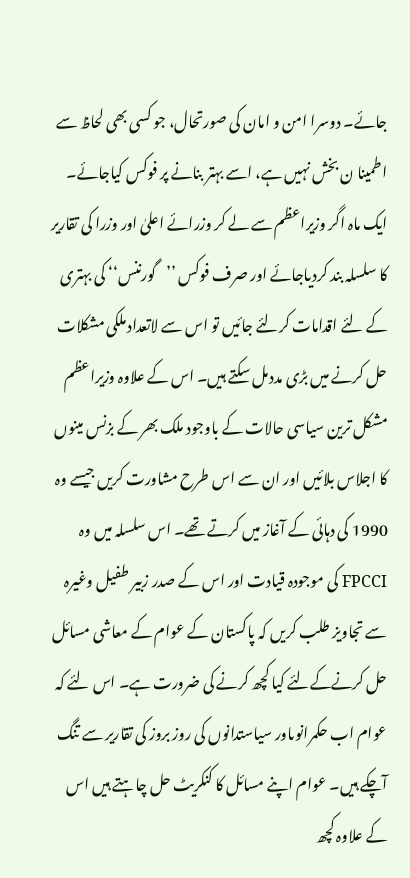جائے۔ دوسرا امن و امان کی صورتحال، جو کسی بھی لحاظ سے اطمینا ن بخش نہیں ہے، اسے بہتر بنانے پر فوکس کیاجائے۔ ایک ماہ اگر وزیراعظم سے لے کر وزرائے اعلیٰ اور وزرا کی تقاریر کا سلسلہ بند کردیاجائے اور صرف فوکس ’’گورننس‘‘ کی بہتری کے لئے اقدامات کرلئے جائیں تو اس سے لاتعداد ملکی مشکلات حل کرنے میں بڑی مددمل سکتے ہیں۔ اس کے علاوہ وزیراعظم مشکل ترین سیاسی حالات کے باوجود ملک بھر کے بزنس مینوں کا اجلاس بلائیں اور ان سے اس طرح مشاورت کریں جیسے وہ 1990 کی دہائی کے آغاز میں کرتے تھے۔ اس سلسلہ میں وہ FPCCI کی موجودہ قیادت اور اس کے صدر زبیر طفیل وغیرہ سے تجاویز طلب کریں کہ پاکستان کے عوام کے معاشی مسائل حل کرنےکےلئے کیا کچھ کرنے کی ضرورت ہے۔ اس لئے کہ عوام اب حکمرانوںاور سیاستدانوں کی روز بروز کی تقاریر سے تنگ آچکے ہیں۔ عوام اپنے مسائل کا کنکریٹ حل چاہتے ہیں اس کے علاوہ کچھ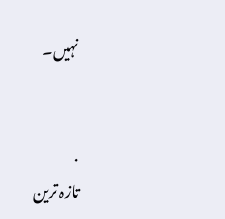نہیں۔


.
تازہ ترین